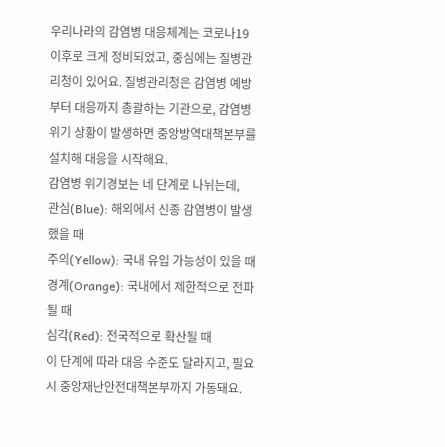우리나라의 감염병 대응체계는 코로나19 이후로 크게 정비되었고, 중심에는 질병관리청이 있어요. 질병관리청은 감염병 예방부터 대응까지 총괄하는 기관으로, 감염병 위기 상황이 발생하면 중앙방역대책본부를 설치해 대응을 시작해요.
감염병 위기경보는 네 단계로 나뉘는데,
관심(Blue): 해외에서 신종 감염병이 발생했을 때
주의(Yellow): 국내 유입 가능성이 있을 때
경계(Orange): 국내에서 제한적으로 전파될 때
심각(Red): 전국적으로 확산될 때
이 단계에 따라 대응 수준도 달라지고, 필요 시 중앙재난안전대책본부까지 가동돼요.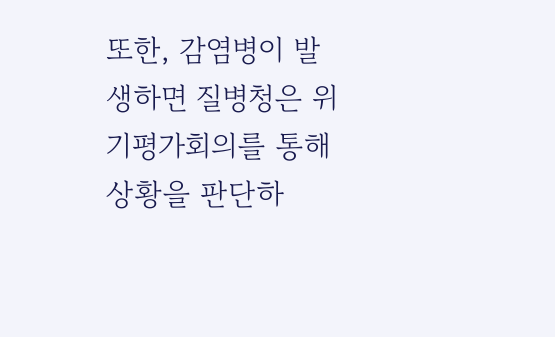또한, 감염병이 발생하면 질병청은 위기평가회의를 통해 상황을 판단하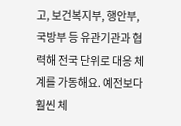고, 보건복지부, 행안부, 국방부 등 유관기관과 협력해 전국 단위로 대응 체계를 가동해요. 예전보다 훨씬 체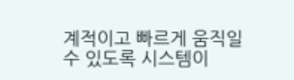계적이고 빠르게 움직일 수 있도록 시스템이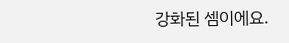강화된 셈이에요.